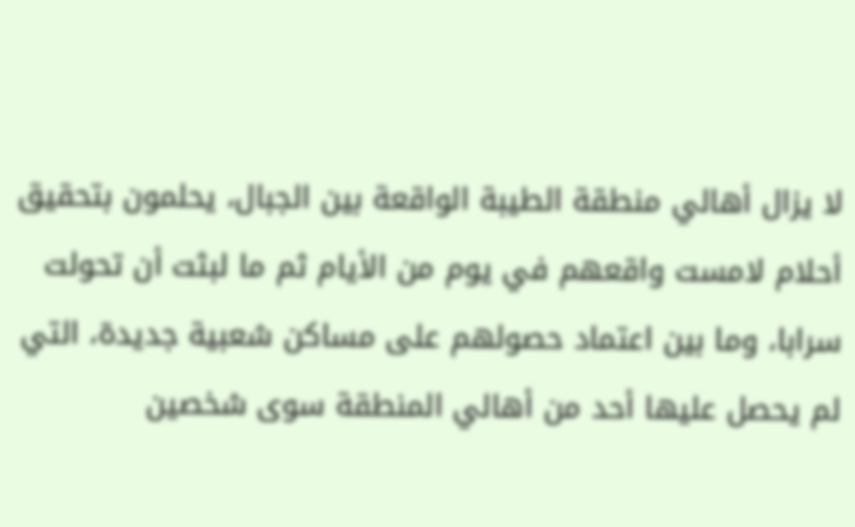لا يزال أهالي منطقة الطيبة الواقعة بين الجبال، يحلمون بتحقيق أحلام لامست واقعهم في يوم من الأيام ثم ما لبثت أن تحولت سرابا، وما بين اعتماد حصولهم على مساكن شعبية جديدة، التي لم يحصل عليها أحد من أهالي المنطقة سوى شخصين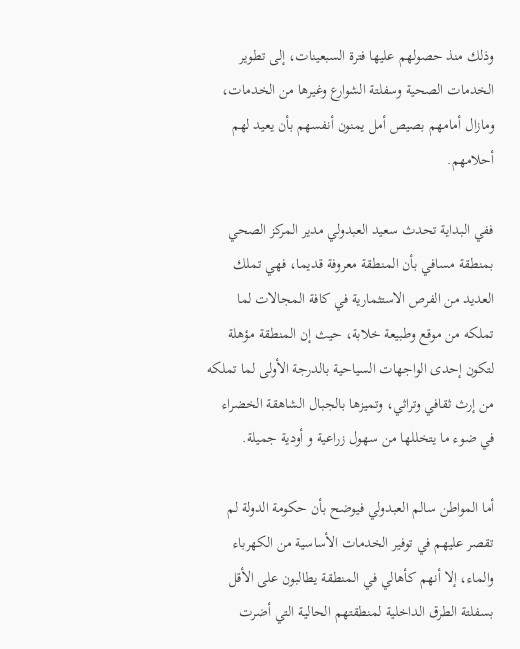وذلك منذ حصولهم عليها فترة السبعينات، إلى تطوير الخدمات الصحية وسفلتة الشوارع وغيرها من الخدمات، ومازال أمامهم بصيص أمل يمنون أنفسهم بأن يعيد لهم أحلامهم.

ففي البداية تحدث سعيد العبدولي مدير المركز الصحي بمنطقة مسافي بأن المنطقة معروفة قديما، فهي تملك العديد من الفرص الاستثمارية في كافة المجالات لما تملكه من موقع وطبيعة خلابة، حيث إن المنطقة مؤهلة لتكون إحدى الواجهات السياحية بالدرجة الأولى لما تملكه من إرث ثقافي وتراثي، وتميزها بالجبال الشاهقة الخضراء في ضوء ما يتخللها من سهول زراعية و أودية جميلة.

أما المواطن سالم العبدولي فيوضح بأن حكومة الدولة لم تقصر عليهم في توفير الخدمات الأساسية من الكهرباء والماء، إلا أنهم كأهالي في المنطقة يطالبون على الأقل بسفلتة الطرق الداخلية لمنطقتهم الحالية التي أضرت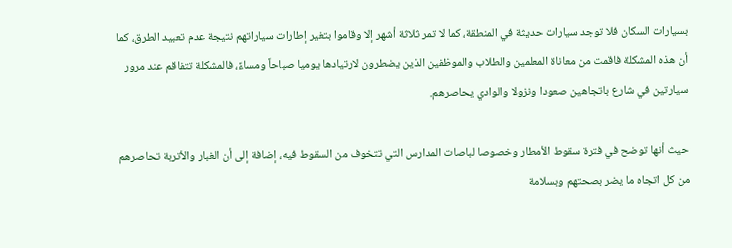بسيارات السكان فلا توجد سيارات حديثة في المنطقة، كما لا تمر ثلاثة أشهر إلا وقاموا بتغير إطارات سياراتهم نتيجة عدم تعبيد الطرق، كما أن هذه المشكلة فاقمت من معاناة المعلمين والطلاب والموظفين الذين يضطرون لارتيادها يوميا صباحاً ومساءً، فالمشكلة تتفاقم عند مرور سيارتين في شارع باتجاهين صعودا ونزولا والوادي يحاصرهم.

حيث أنها توضح في فترة سقوط الأمطار وخصوصا لباصات المدارس التي تتخوف من السقوط فيه، إضافة إلى أن الغبار والأتربة تحاصرهم من كل اتجاه ما يضر بصحتهم وبسلامة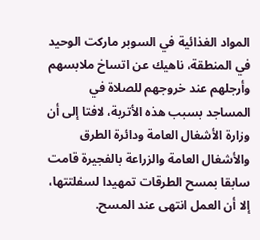المواد الغذائية في السوبر ماركت الوحيد في المنطقة، ناهيك عن اتساخ ملابسهم وأرجلهم عند خروجهم للصلاة في المساجد بسبب هذه الأتربة، لافتا إلى أن وزارة الأشغال العامة ودائرة الطرق والأشغال العامة والزراعة بالفجيرة قامت سابقا بمسح الطرقات تمهيدا لسفلتتها، إلا أن العمل انتهى عند المسح.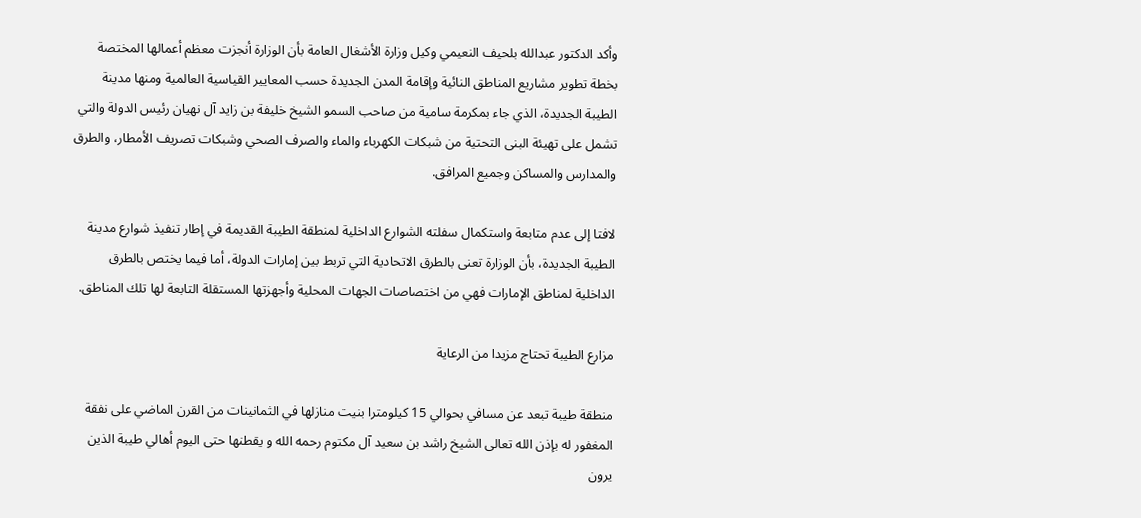وأكد الدكتور عبدالله بلحيف النعيمي وكيل وزارة الأشغال العامة بأن الوزارة أنجزت معظم أعمالها المختصة بخطة تطوير مشاريع المناطق النائية وإقامة المدن الجديدة حسب المعايير القياسية العالمية ومنها مدينة الطيبة الجديدة، الذي جاء بمكرمة سامية من صاحب السمو الشيخ خليفة بن زايد آل نهيان رئيس الدولة والتي تشمل على تهيئة البنى التحتية من شبكات الكهرباء والماء والصرف الصحي وشبكات تصريف الأمطار، والطرق والمدارس والمساكن وجميع المرافق.

لافتا إلى عدم متابعة واستكمال سفلته الشوارع الداخلية لمنطقة الطيبة القديمة في إطار تنفيذ شوارع مدينة الطيبة الجديدة، بأن الوزارة تعنى بالطرق الاتحادية التي تربط بين إمارات الدولة، أما فيما يختص بالطرق الداخلية لمناطق الإمارات فهي من اختصاصات الجهات المحلية وأجهزتها المستقلة التابعة لها تلك المناطق.

مزارع الطيبة تحتاج مزيدا من الرعاية

منطقة طيبة تبعد عن مسافي بحوالي 15 كيلومترا بنيت منازلها في الثمانينات من القرن الماضي على نفقة المغفور له بإذن الله تعالى الشيخ راشد بن سعيد آل مكتوم رحمه الله و يقطنها حتى اليوم أهالي طيبة الذين يرون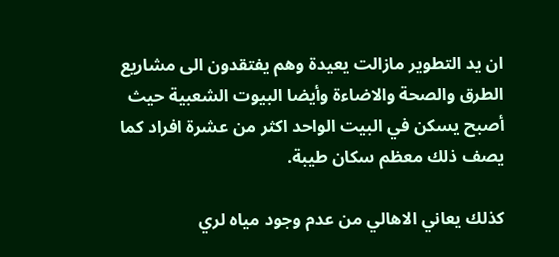ان يد التطوير مازالت يعيدة وهم يفتقدون الى مشاريع الطرق والصحة والاضاءة وأيضا البيوت الشعبية حيث أصبح يسكن في البيت الواحد اكثر من عشرة افراد كما يصف ذلك معظم سكان طيبة.

كذلك يعاني الاهالي من عدم وجود مياه لري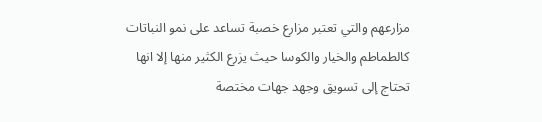مزارعهم والتي تعتبر مزارع خصبة تساعد على نمو النباتات كالطماطم والخيار والكوسا حيث يزرع الكثير منها إلا انها تحتاج إلى تسويق وجهد جهات مختصة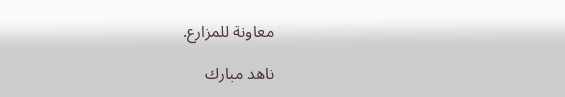معاونة للمزارع.

ناهد مبارك